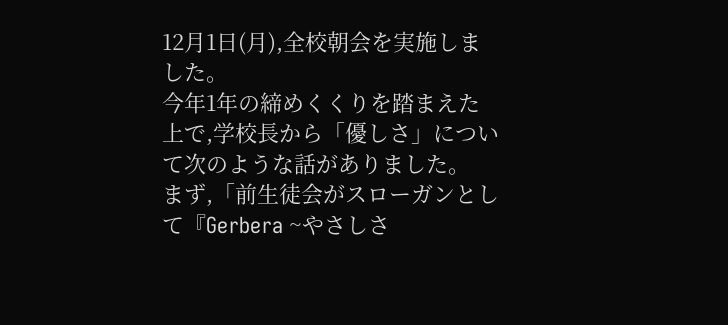12月1日(月),全校朝会を実施しました。
今年1年の締めくくりを踏まえた上で,学校長から「優しさ」について次のような話がありました。
まず,「前生徒会がスローガンとして『Gerbera ~やさしさ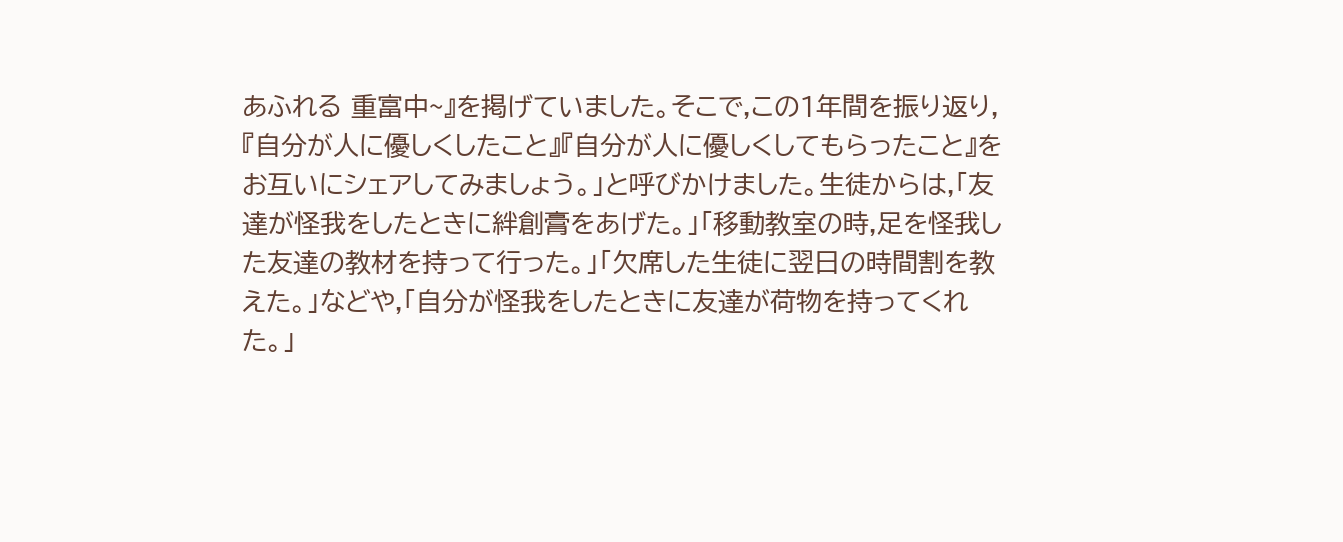あふれる 重富中~』を掲げていました。そこで,この1年間を振り返り,『自分が人に優しくしたこと』『自分が人に優しくしてもらったこと』をお互いにシェアしてみましょう。」と呼びかけました。生徒からは,「友達が怪我をしたときに絆創膏をあげた。」「移動教室の時,足を怪我した友達の教材を持って行った。」「欠席した生徒に翌日の時間割を教えた。」などや,「自分が怪我をしたときに友達が荷物を持ってくれた。」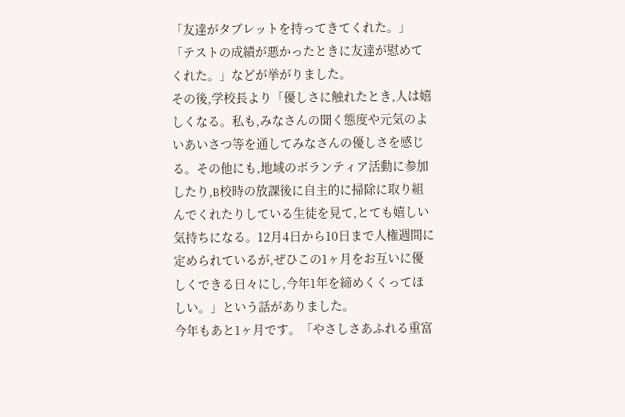「友達がタブレットを持ってきてくれた。」「テストの成績が悪かったときに友達が慰めてくれた。」などが挙がりました。
その後,学校長より「優しさに触れたとき,人は嬉しくなる。私も,みなさんの聞く態度や元気のよいあいさつ等を通してみなさんの優しさを感じる。その他にも,地域のボランティア活動に参加したり,B校時の放課後に自主的に掃除に取り組んでくれたりしている生徒を見て,とても嬉しい気持ちになる。12月4日から10日まで人権週間に定められているが,ぜひこの1ヶ月をお互いに優しくできる日々にし,今年1年を締めくくってほしい。」という話がありました。
今年もあと1ヶ月です。「やさしさあふれる重富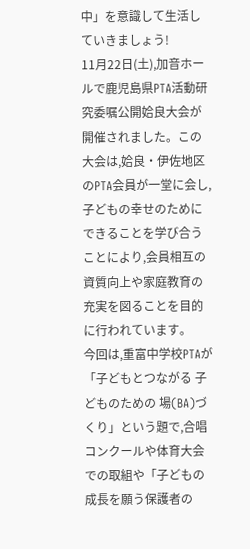中」を意識して生活していきましょう!
11月22日(土),加音ホールで鹿児島県PTA活動研究委嘱公開姶良大会が開催されました。この大会は,姶良・伊佐地区のPTA会員が一堂に会し,子どもの幸せのためにできることを学び合うことにより,会員相互の資質向上や家庭教育の充実を図ることを目的に行われています。
今回は,重富中学校PTAが「子どもとつながる 子どものための 場(BA)づくり」という題で,合唱コンクールや体育大会での取組や「子どもの成長を願う保護者の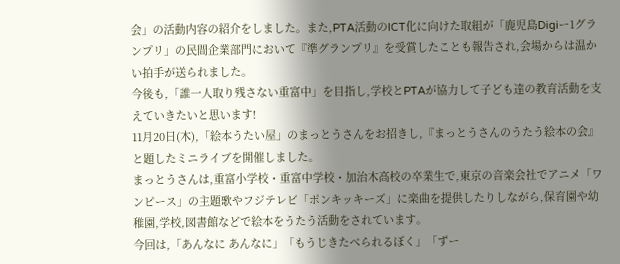会」の活動内容の紹介をしました。また,PTA活動のICT化に向けた取組が「鹿児島Digiー1グランプリ」の民間企業部門において『準グランプリ』を受賞したことも報告され,会場からは温かい拍手が送られました。
今後も,「誰一人取り残さない重富中」を目指し,学校とPTAが協力して子ども達の教育活動を支えていきたいと思います!
11月20日(木),「絵本うたい屋」のまっとうさんをお招きし,『まっとうさんのうたう絵本の会』と題したミニライブを開催しました。
まっとうさんは,重富小学校・重富中学校・加治木高校の卒業生で,東京の音楽会社でアニメ「ワンピース」の主題歌やフジテレビ「ポンキッキーズ」に楽曲を提供したりしながら,保育園や幼稚園,学校,図書館などで絵本をうたう活動をされています。
今回は,「あんなに あんなに」「もうじきたべられるぼく」「ずー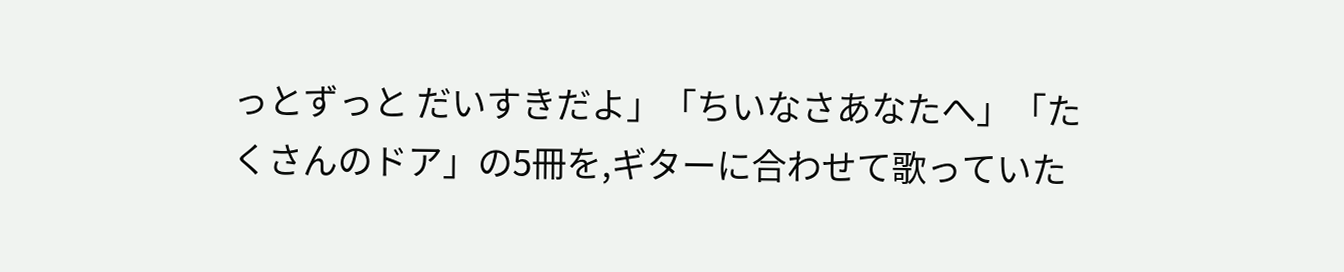っとずっと だいすきだよ」「ちいなさあなたへ」「たくさんのドア」の5冊を,ギターに合わせて歌っていた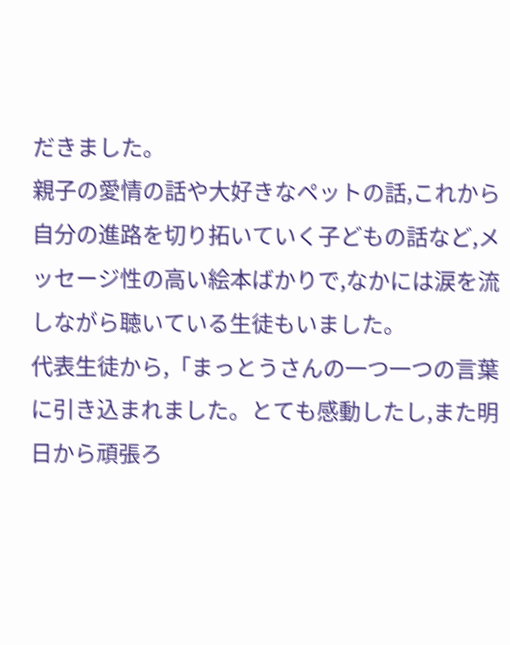だきました。
親子の愛情の話や大好きなペットの話,これから自分の進路を切り拓いていく子どもの話など,メッセージ性の高い絵本ばかりで,なかには涙を流しながら聴いている生徒もいました。
代表生徒から,「まっとうさんの一つ一つの言葉に引き込まれました。とても感動したし,また明日から頑張ろ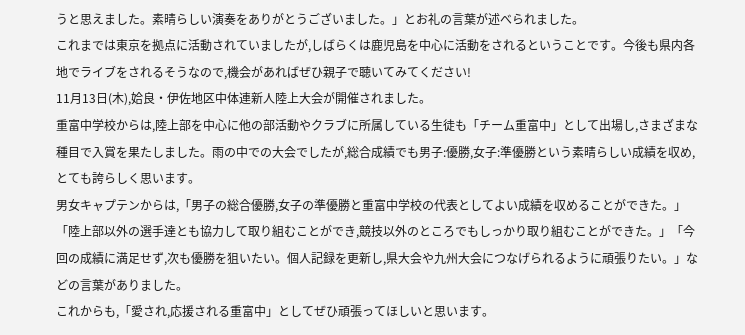うと思えました。素晴らしい演奏をありがとうございました。」とお礼の言葉が述べられました。
これまでは東京を拠点に活動されていましたが,しばらくは鹿児島を中心に活動をされるということです。今後も県内各地でライブをされるそうなので,機会があればぜひ親子で聴いてみてください!
11月13日(木),姶良・伊佐地区中体連新人陸上大会が開催されました。
重富中学校からは,陸上部を中心に他の部活動やクラブに所属している生徒も「チーム重富中」として出場し,さまざまな種目で入賞を果たしました。雨の中での大会でしたが,総合成績でも男子:優勝,女子:準優勝という素晴らしい成績を収め,とても誇らしく思います。
男女キャプテンからは,「男子の総合優勝,女子の準優勝と重富中学校の代表としてよい成績を収めることができた。」「陸上部以外の選手達とも協力して取り組むことができ,競技以外のところでもしっかり取り組むことができた。」「今回の成績に満足せず,次も優勝を狙いたい。個人記録を更新し,県大会や九州大会につなげられるように頑張りたい。」などの言葉がありました。
これからも,「愛され,応援される重富中」としてぜひ頑張ってほしいと思います。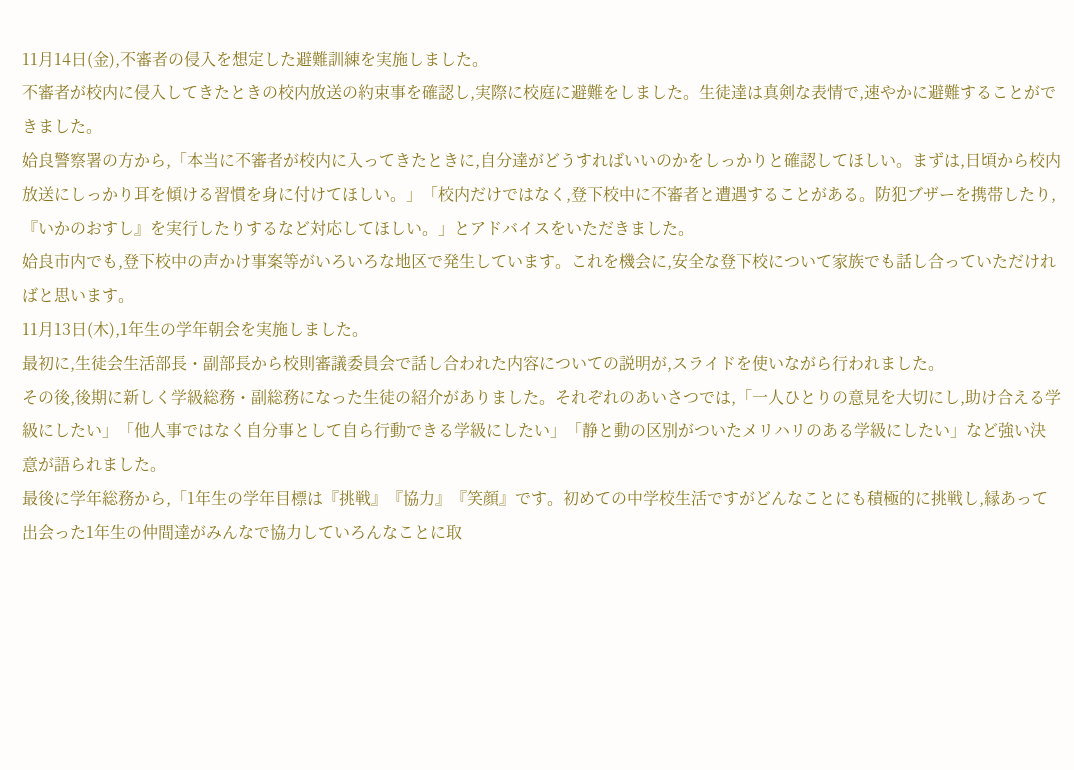11月14日(金),不審者の侵入を想定した避難訓練を実施しました。
不審者が校内に侵入してきたときの校内放送の約束事を確認し,実際に校庭に避難をしました。生徒達は真剣な表情で,速やかに避難することができました。
姶良警察署の方から,「本当に不審者が校内に入ってきたときに,自分達がどうすればいいのかをしっかりと確認してほしい。まずは,日頃から校内放送にしっかり耳を傾ける習慣を身に付けてほしい。」「校内だけではなく,登下校中に不審者と遭遇することがある。防犯ブザーを携帯したり,『いかのおすし』を実行したりするなど対応してほしい。」とアドバイスをいただきました。
姶良市内でも,登下校中の声かけ事案等がいろいろな地区で発生しています。これを機会に,安全な登下校について家族でも話し合っていただければと思います。
11月13日(木),1年生の学年朝会を実施しました。
最初に,生徒会生活部長・副部長から校則審議委員会で話し合われた内容についての説明が,スライドを使いながら行われました。
その後,後期に新しく学級総務・副総務になった生徒の紹介がありました。それぞれのあいさつでは,「一人ひとりの意見を大切にし,助け合える学級にしたい」「他人事ではなく自分事として自ら行動できる学級にしたい」「静と動の区別がついたメリハリのある学級にしたい」など強い決意が語られました。
最後に学年総務から,「1年生の学年目標は『挑戦』『協力』『笑顔』です。初めての中学校生活ですがどんなことにも積極的に挑戦し,縁あって出会った1年生の仲間達がみんなで協力していろんなことに取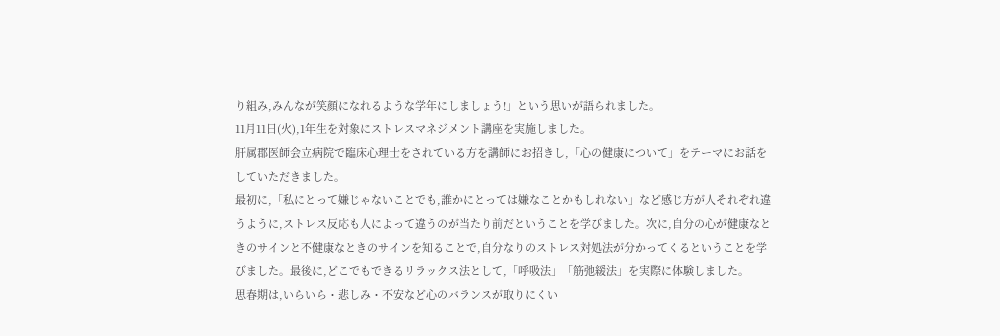り組み,みんなが笑顔になれるような学年にしましょう!」という思いが語られました。
11月11日(火),1年生を対象にストレスマネジメント講座を実施しました。
肝属郡医師会立病院で臨床心理士をされている方を講師にお招きし,「心の健康について」をテーマにお話をしていただきました。
最初に,「私にとって嫌じゃないことでも,誰かにとっては嫌なことかもしれない」など感じ方が人それぞれ違うように,ストレス反応も人によって違うのが当たり前だということを学びました。次に,自分の心が健康なときのサインと不健康なときのサインを知ることで,自分なりのストレス対処法が分かってくるということを学びました。最後に,どこでもできるリラックス法として,「呼吸法」「筋弛緩法」を実際に体験しました。
思春期は,いらいら・悲しみ・不安など心のバランスが取りにくい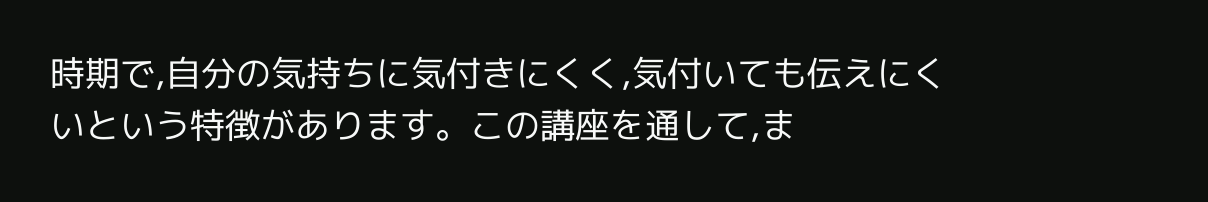時期で,自分の気持ちに気付きにくく,気付いても伝えにくいという特徴があります。この講座を通して,ま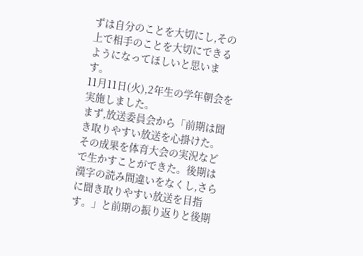ずは自分のことを大切にし,その上で相手のことを大切にできるようになってほしいと思います。
11月11日(火),2年生の学年朝会を実施しました。
まず,放送委員会から「前期は聞き取りやすい放送を心掛けた。その成果を体育大会の実況などで生かすことができた。後期は漢字の読み間違いをなくし,さらに聞き取りやすい放送を目指す。」と前期の振り返りと後期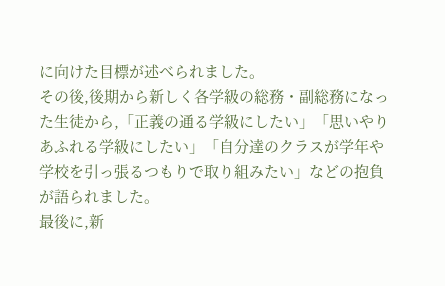に向けた目標が述べられました。
その後,後期から新しく各学級の総務・副総務になった生徒から,「正義の通る学級にしたい」「思いやりあふれる学級にしたい」「自分達のクラスが学年や学校を引っ張るつもりで取り組みたい」などの抱負が語られました。
最後に,新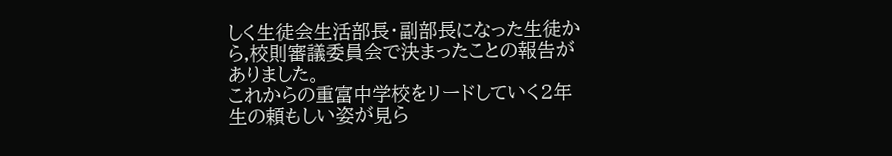しく生徒会生活部長・副部長になった生徒から,校則審議委員会で決まったことの報告がありました。
これからの重富中学校をリードしていく2年生の頼もしい姿が見ら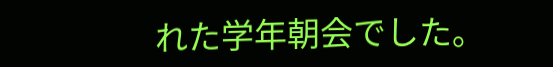れた学年朝会でした。